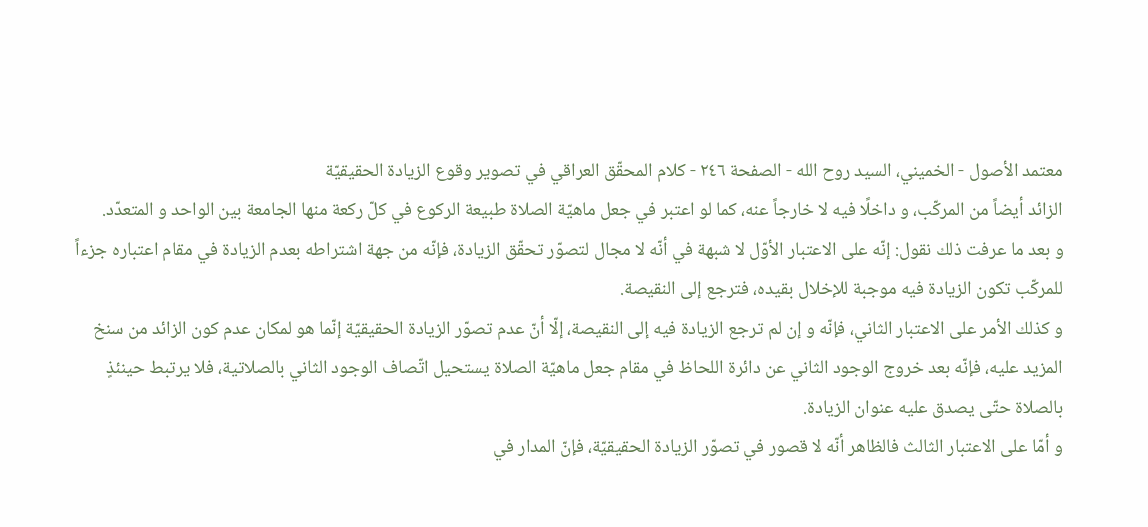معتمد الأصول - الخميني، السيد روح الله - الصفحة ٢٤٦ - كلام المحقّق العراقي في تصوير وقوع الزيادة الحقيقيّة
الزائد أيضاً من المركّب، و داخلًا فيه لا خارجاً عنه، كما لو اعتبر في جعل ماهيّة الصلاة طبيعة الركوع في كلّ ركعة منها الجامعة بين الواحد و المتعدّد.
و بعد ما عرفت ذلك نقول: إنّه على الاعتبار الأوّل لا شبهة في أنّه لا مجال لتصوّر تحقّق الزيادة، فإنّه من جهة اشتراطه بعدم الزيادة في مقام اعتباره جزءاً للمركّب تكون الزيادة فيه موجبة للإخلال بقيده، فترجع إلى النقيصة.
و كذلك الأمر على الاعتبار الثاني، فإنّه و إن لم ترجع الزيادة فيه إلى النقيصة، إلّا أنّ عدم تصوّر الزيادة الحقيقيّة إنّما هو لمكان عدم كون الزائد من سنخ المزيد عليه، فإنّه بعد خروج الوجود الثاني عن دائرة اللحاظ في مقام جعل ماهيّة الصلاة يستحيل اتّصاف الوجود الثاني بالصلاتية، فلا يرتبط حينئذٍ بالصلاة حتّى يصدق عليه عنوان الزيادة.
و أمّا على الاعتبار الثالث فالظاهر أنّه لا قصور في تصوّر الزيادة الحقيقيّة، فإنّ المدار في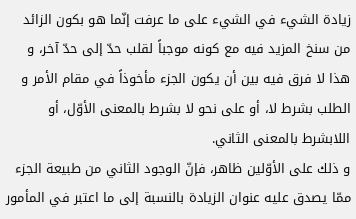زيادة الشيء في الشيء على ما عرفت إنّما هو بكون الزائد من سنخ المزيد فيه مع كونه موجباً لقلب حدّ إلى حدّ آخر، و هذا لا فرق فيه بين أن يكون الجزء مأخوذاً في مقام الأمر و الطلب بشرط لا، أو على نحو لا بشرط بالمعنى الأوّل، أو اللابشرط بالمعنى الثاني.
و ذلك على الأوّلين ظاهر، فإنّ الوجود الثاني من طبيعة الجزء ممّا يصدق عليه عنوان الزيادة بالنسبة إلى ما اعتبر في المأمور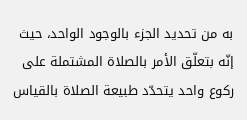به من تحديد الجزء بالوجود الواحد، حيث إنّه بتعلّق الأمر بالصلاة المشتملة على ركوع واحد يتحدّد طبيعة الصلاة بالقياس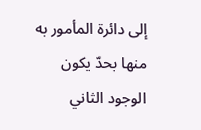إلى دائرة المأمور به منها بحدّ يكون الوجود الثاني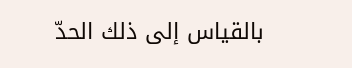بالقياس إلى ذلك الحدّ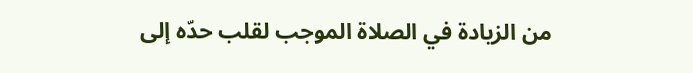من الزيادة في الصلاة الموجب لقلب حدّه إلى